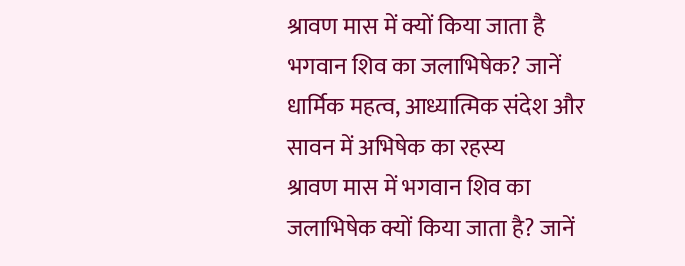श्रावण मास में क्यों किया जाता है भगवान शिव का जलाभिषेक? जानें धार्मिक महत्व, आध्यात्मिक संदेश और सावन में अभिषेक का रहस्य
श्रावण मास में भगवान शिव का जलाभिषेक क्यों किया जाता है? जानें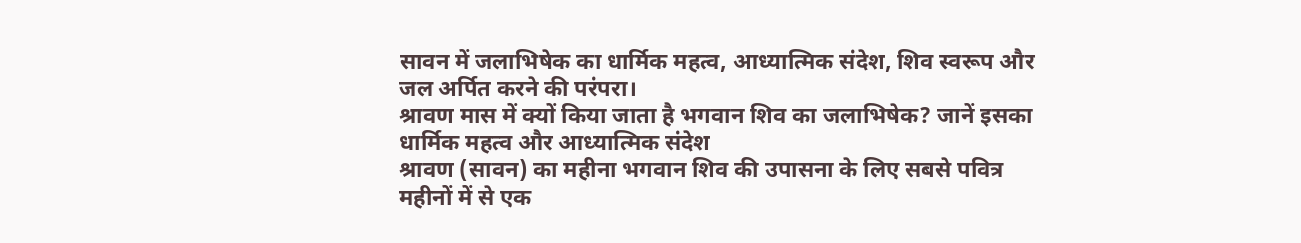सावन में जलाभिषेक का धार्मिक महत्व, आध्यात्मिक संदेश, शिव स्वरूप और जल अर्पित करने की परंपरा।
श्रावण मास में क्यों किया जाता है भगवान शिव का जलाभिषेक? जानें इसका धार्मिक महत्व और आध्यात्मिक संदेश
श्रावण (सावन) का महीना भगवान शिव की उपासना के लिए सबसे पवित्र महीनों में से एक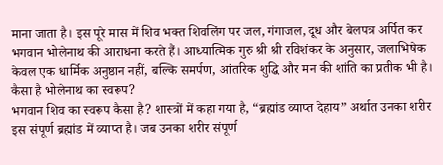माना जाता है। इस पूरे मास में शिव भक्त शिवलिंग पर जल, गंगाजल, दूध और बेलपत्र अर्पित कर भगवान भोलेनाथ की आराधना करते हैं। आध्यात्मिक गुरु श्री श्री रविशंकर के अनुसार, जलाभिषेक केवल एक धार्मिक अनुष्ठान नहीं, बल्कि समर्पण, आंतरिक शुद्धि और मन की शांति का प्रतीक भी है।
कैसा है भोलेनाथ का स्वरूप?
भगवान शिव का स्वरूप कैसा है? शास्त्रों में कहा गया है, “ब्रह्मांड व्याप्त देहाय” अर्थात उनका शरीर इस संपूर्ण ब्रह्मांड में व्याप्त है। जब उनका शरीर संपूर्ण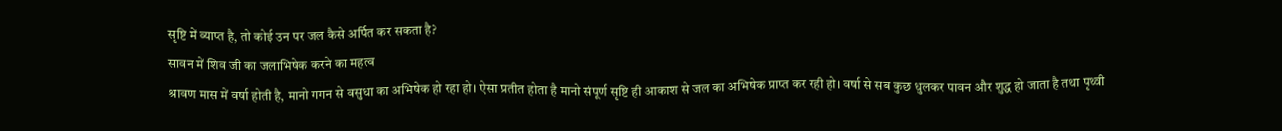सृष्टि में व्याप्त है, तो कोई उन पर जल कैसे अर्पित कर सकता है?
सावन में शिव जी का जलाभिषेक करने का महत्व
श्रावण मास में वर्षा होती है, मानो गगन से वसुधा का अभिषेक हो रहा हो। ऐसा प्रतीत होता है मानो संपूर्ण सृष्टि ही आकाश से जल का अभिषेक प्राप्त कर रही हो। वर्षा से सब कुछ धुलकर पावन और शुद्ध हो जाता है तथा पृथ्वी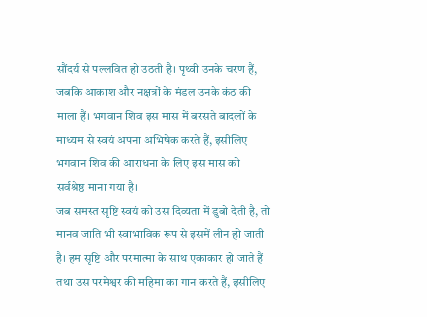सौंदर्य से पल्लवित हो उठती है। पृथ्वी उनके चरण हैं, जबकि आकाश और नक्षत्रों के मंडल उनके कंठ की माला हैं। भगवान शिव इस मास में बरसते बादलों के माध्यम से स्वयं अपना अभिषेक करते हैं, इसीलिए भगवान शिव की आराधना के लिए इस मास को सर्वश्रेष्ठ माना गया है।
जब समस्त सृष्टि स्वयं को उस दिव्यता में डुबो देती है, तो मानव जाति भी स्वाभाविक रूप से इसमें लीन हो जाती है। हम सृष्टि और परमात्मा के साथ एकाकार हो जाते हैं तथा उस परमेश्वर की महिमा का गान करते हैं, इसीलिए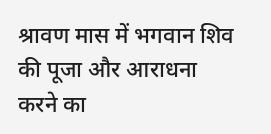श्रावण मास में भगवान शिव की पूजा और आराधना करने का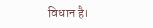विधान है।